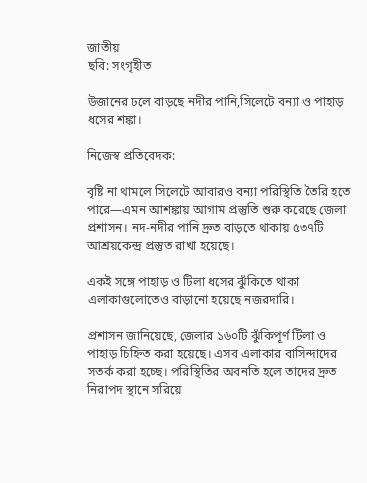জাতীয়
ছবি: সংগৃহীত

উজানের ঢলে বাড়ছে নদীর পানি,সিলেটে বন্যা ও পাহাড় ধসের শঙ্কা।

নিজেস্ব প্রতিবেদক:

বৃষ্টি না থামলে সিলেটে আবারও বন্যা পরিস্থিতি তৈরি হতে পারে—এমন আশঙ্কায় আগাম প্রস্তুতি শুরু করেছে জেলা প্রশাসন। নদ-নদীর পানি দ্রুত বাড়তে থাকায় ৫৩৭টি আশ্রয়কেন্দ্র প্রস্তুত রাখা হয়েছে।

একই সঙ্গে পাহাড় ও টিলা ধসের ঝুঁকিতে থাকা এলাকাগুলোতেও বাড়ানো হয়েছে নজরদারি।

প্রশাসন জানিয়েছে, জেলার ১৬০টি ঝুঁকিপূর্ণ টিলা ও পাহাড় চিহ্নিত করা হয়েছে। এসব এলাকার বাসিন্দাদের সতর্ক করা হচ্ছে। পরিস্থিতির অবনতি হলে তাদের দ্রুত নিরাপদ স্থানে সরিয়ে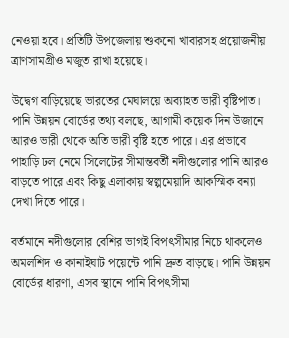নেওয়া হবে। প্রতিটি উপজেলায় শুকনো খাবারসহ প্রয়োজনীয় ত্রাণসামগ্রীও মজুত রাখা হয়েছে।

উদ্বেগ বাড়িয়েছে ভারতের মেঘালয়ে অব্যাহত ভারী বৃষ্টিপাত। পানি উন্নয়ন বোর্ডের তথ্য বলছে, আগামী কয়েক দিন উজানে আরও ভারী থেকে অতি ভারী বৃষ্টি হতে পারে। এর প্রভাবে পাহাড়ি ঢল নেমে সিলেটের সীমান্তবর্তী নদীগুলোর পানি আরও বাড়তে পারে এবং কিছু এলাকায় স্বল্পমেয়াদি আকস্মিক বন্যা দেখা দিতে পারে।

বর্তমানে নদীগুলোর বেশির ভাগই বিপৎসীমার নিচে থাকলেও অমলশিদ ও কানাইঘাট পয়েন্টে পানি দ্রুত বাড়ছে। পানি উন্নয়ন বোর্ডের ধারণা, এসব স্থানে পানি বিপৎসীমা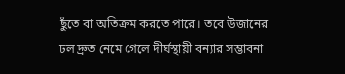ছুঁতে বা অতিক্রম করতে পারে। তবে উজানের ঢল দ্রুত নেমে গেলে দীর্ঘস্থায়ী বন্যার সম্ভাবনা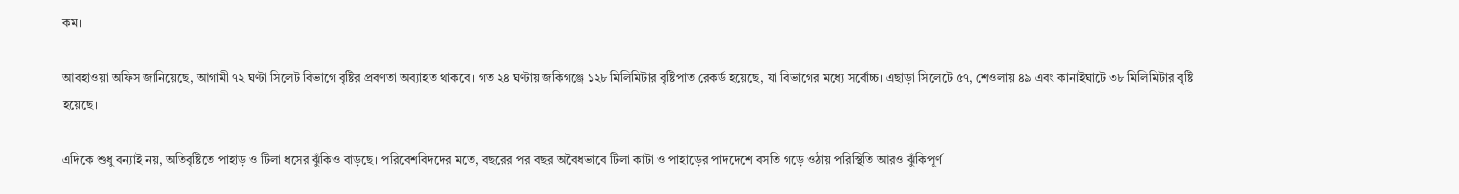কম।

আবহাওয়া অফিস জানিয়েছে, আগামী ৭২ ঘণ্টা সিলেট বিভাগে বৃষ্টির প্রবণতা অব্যাহত থাকবে। গত ২৪ ঘণ্টায় জকিগঞ্জে ১২৮ মিলিমিটার বৃষ্টিপাত রেকর্ড হয়েছে, যা বিভাগের মধ্যে সর্বোচ্চ। এছাড়া সিলেটে ৫৭, শেওলায় ৪৯ এবং কানাইঘাটে ৩৮ মিলিমিটার বৃষ্টি হয়েছে।

এদিকে শুধু বন্যাই নয়, অতিবৃষ্টিতে পাহাড় ও টিলা ধসের ঝুঁকিও বাড়ছে। পরিবেশবিদদের মতে, বছরের পর বছর অবৈধভাবে টিলা কাটা ও পাহাড়ের পাদদেশে বসতি গড়ে ওঠায় পরিস্থিতি আরও ঝুঁকিপূর্ণ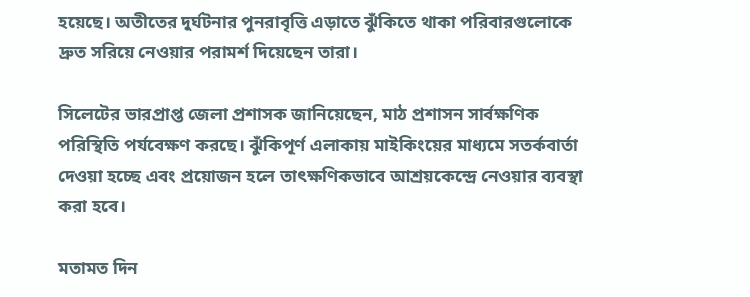হয়েছে। অতীতের দুর্ঘটনার পুনরাবৃত্তি এড়াতে ঝুঁকিতে থাকা পরিবারগুলোকে দ্রুত সরিয়ে নেওয়ার পরামর্শ দিয়েছেন তারা।

সিলেটের ভারপ্রাপ্ত জেলা প্রশাসক জানিয়েছেন, মাঠ প্রশাসন সার্বক্ষণিক পরিস্থিতি পর্যবেক্ষণ করছে। ঝুঁকিপূর্ণ এলাকায় মাইকিংয়ের মাধ্যমে সতর্কবার্তা দেওয়া হচ্ছে এবং প্রয়োজন হলে তাৎক্ষণিকভাবে আশ্রয়কেন্দ্রে নেওয়ার ব্যবস্থা করা হবে।

মতামত দিন